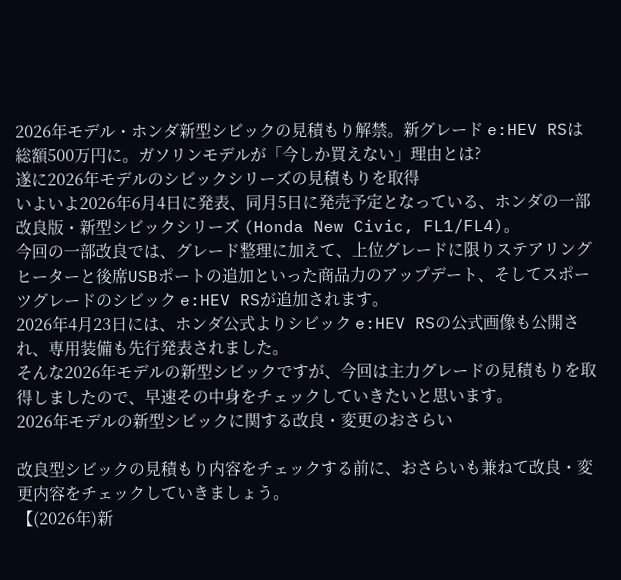2026年モデル・ホンダ新型シビックの見積もり解禁。新グレード e:HEV RSは総額500万円に。ガソリンモデルが「今しか買えない」理由とは?
遂に2026年モデルのシビックシリーズの見積もりを取得
いよいよ2026年6月4日に発表、同月5日に発売予定となっている、ホンダの一部改良版・新型シビックシリーズ (Honda New Civic, FL1/FL4)。
今回の一部改良では、グレード整理に加えて、上位グレードに限りステアリングヒーターと後席USBポートの追加といった商品力のアップデート、そしてスポーツグレードのシビック e:HEV RSが追加されます。
2026年4月23日には、ホンダ公式よりシビック e:HEV RSの公式画像も公開され、専用装備も先行発表されました。
そんな2026年モデルの新型シビックですが、今回は主力グレードの見積もりを取得しましたので、早速その中身をチェックしていきたいと思います。
2026年モデルの新型シビックに関する改良・変更のおさらい

改良型シビックの見積もり内容をチェックする前に、おさらいも兼ねて改良・変更内容をチェックしていきましょう。
【(2026年)新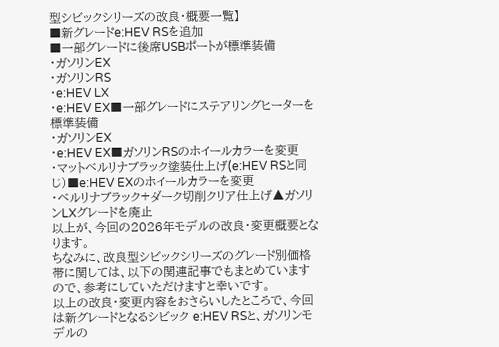型シビックシリーズの改良・概要一覧】
■新グレードe:HEV RSを追加
■一部グレードに後席USBポートが標準装備
・ガソリンEX
・ガソリンRS
・e:HEV LX
・e:HEV EX■一部グレードにステアリングヒーターを標準装備
・ガソリンEX
・e:HEV EX■ガソリンRSのホイールカラーを変更
・マットベルリナブラック塗装仕上げ(e:HEV RSと同じ)■e:HEV EXのホイールカラーを変更
・ベルリナブラック+ダーク切削クリア仕上げ▲ガソリンLXグレードを廃止
以上が、今回の2026年モデルの改良・変更概要となります。
ちなみに、改良型シビックシリーズのグレード別価格帯に関しては、以下の関連記事でもまとめていますので、参考にしていただけますと幸いです。
以上の改良・変更内容をおさらいしたところで、今回は新グレードとなるシビック e:HEV RSと、ガソリンモデルの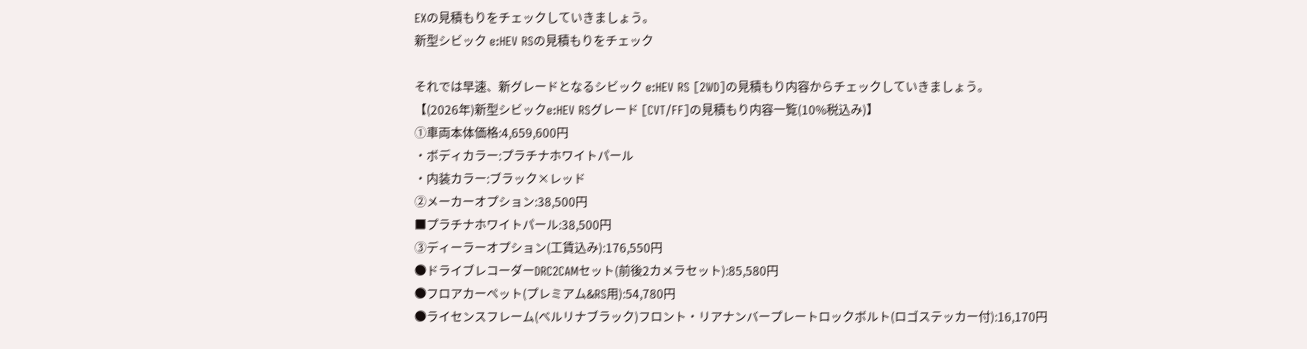EXの見積もりをチェックしていきましょう。
新型シビック e:HEV RSの見積もりをチェック

それでは早速、新グレードとなるシビック e:HEV RS [2WD]の見積もり内容からチェックしていきましょう。
【(2026年)新型シビックe:HEV RSグレード [CVT/FF]の見積もり内容一覧(10%税込み)】
➀車両本体価格:4,659,600円
・ボディカラー:プラチナホワイトパール
・内装カラー:ブラック×レッド
②メーカーオプション:38,500円
■プラチナホワイトパール:38,500円
③ディーラーオプション(工賃込み):176,550円
●ドライブレコーダーDRC2CAMセット(前後2カメラセット):85,580円
●フロアカーペット(プレミアム&RS用):54,780円
●ライセンスフレーム(ベルリナブラック)フロント・リアナンバープレートロックボルト(ロゴステッカー付):16,170円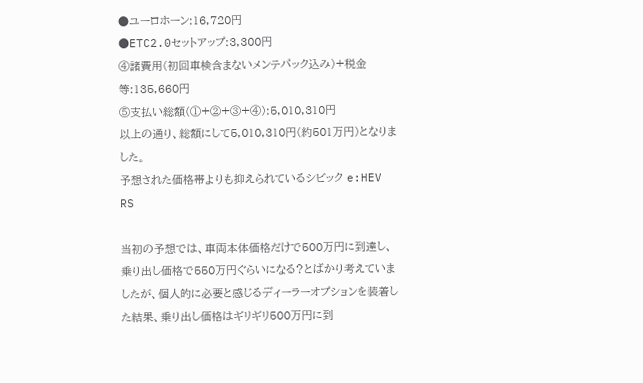●ユーロホーン:16,720円
●ETC2.0セットアップ:3,300円
④諸費用(初回車検含まないメンテパック込み)+税金等:135,660円
⑤支払い総額(①+②+③+④):5,010,310円
以上の通り、総額にして5,010,310円(約501万円)となりました。
予想された価格帯よりも抑えられているシビック e:HEV RS

当初の予想では、車両本体価格だけで500万円に到達し、乗り出し価格で550万円ぐらいになる?とばかり考えていましたが、個人的に必要と感じるディーラーオプションを装着した結果、乗り出し価格はギリギリ500万円に到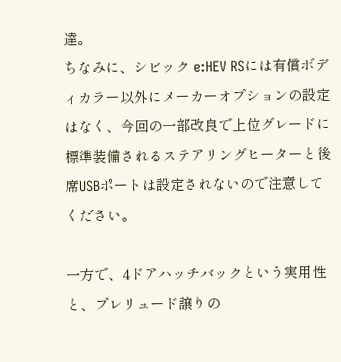達。
ちなみに、シビック e:HEV RSには有償ボディカラー以外にメーカーオプションの設定はなく、今回の一部改良で上位グレードに標準装備されるステアリングヒーターと後席USBポートは設定されないので注意してください。

一方で、4ドアハッチバックという実用性と、プレリュード譲りの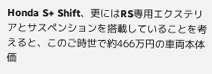Honda S+ Shift、更にはRS専用エクステリアとサスペンションを搭載していることを考えると、このご時世で約466万円の車両本体価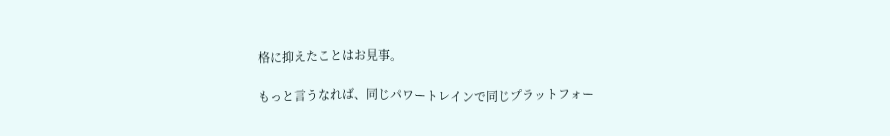格に抑えたことはお見事。

もっと言うなれば、同じパワートレインで同じプラットフォー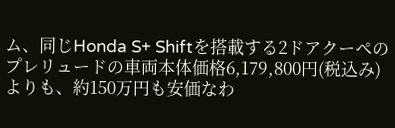ム、同じHonda S+ Shiftを搭載する2ドアクーペのプレリュードの車両本体価格6,179,800円(税込み)よりも、約150万円も安価なわ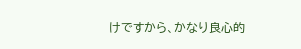けですから、かなり良心的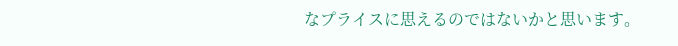なプライスに思えるのではないかと思います。